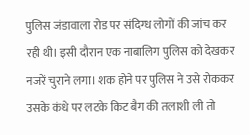पुलिस जंडावाला रोड पर संदिग्ध लोगों की जांच कर रही थी। इसी दौरान एक नाबालिग पुलिस को देखकर नजरें चुराने लगा। शक होने पर पुलिस ने उसे रोककर उसके कंधे पर लटके किट बैग की तलाशी ली तो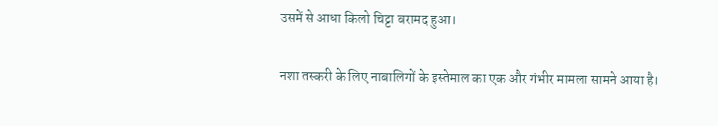उसमें से आधा किलो चिट्टा बरामद हुआ।

नशा तस्करी के लिए नाबालिगों के इस्तेमाल का एक और गंभीर मामला सामने आया है।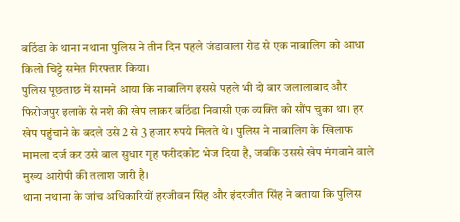बठिंडा के थाना नथाना पुलिस ने तीन दिन पहले जंडावाला रोड से एक नाबालिग को आधा किलो चिट्टे समेत गिरफ्तार किया।
पुलिस पूछताछ में सामने आया कि नाबालिग इससे पहले भी दो बार जलालाबाद और फिरोजपुर इलाके से नशे की खेप लाकर बठिंडा निवासी एक व्यक्ति को सौंप चुका था। हर खेप पहुंचाने के बदले उसे 2 से 3 हजार रुपये मिलते थे। पुलिस ने नाबालिग के खिलाफ मामला दर्ज कर उसे बाल सुधार गृह फरीदकोट भेज दिया है, जबकि उससे खेप मंगवाने वाले मुख्य आरोपी की तलाश जारी है।
थाना नथाना के जांच अधिकारियों हरजीवन सिंह और इंदरजीत सिंह ने बताया कि पुलिस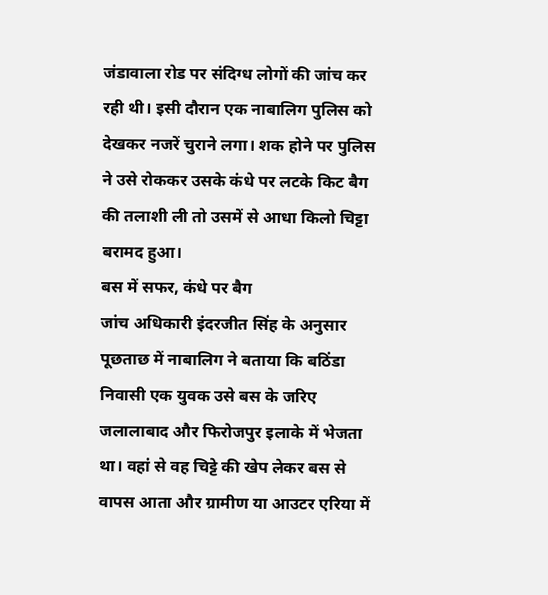जंडावाला रोड पर संदिग्ध लोगों की जांच कर रही थी। इसी दौरान एक नाबालिग पुलिस को देखकर नजरें चुराने लगा। शक होने पर पुलिस ने उसे रोककर उसके कंधे पर लटके किट बैग की तलाशी ली तो उसमें से आधा किलो चिट्टा बरामद हुआ।
बस में सफर, कंधे पर बैग
जांच अधिकारी इंदरजीत सिंह के अनुसार पूछताछ में नाबालिग ने बताया कि बठिंडा निवासी एक युवक उसे बस के जरिए जलालाबाद और फिरोजपुर इलाके में भेजता था। वहां से वह चिट्टे की खेप लेकर बस से वापस आता और ग्रामीण या आउटर एरिया में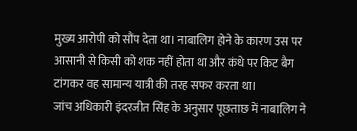मुख्य आरोपी को सौंप देता था। नाबालिग होने के कारण उस पर आसानी से किसी को शक नहीं होता था और कंधे पर किट बैग टांगकर वह सामान्य यात्री की तरह सफर करता था।
जांच अधिकारी इंदरजीत सिंह के अनुसार पूछताछ में नाबालिग ने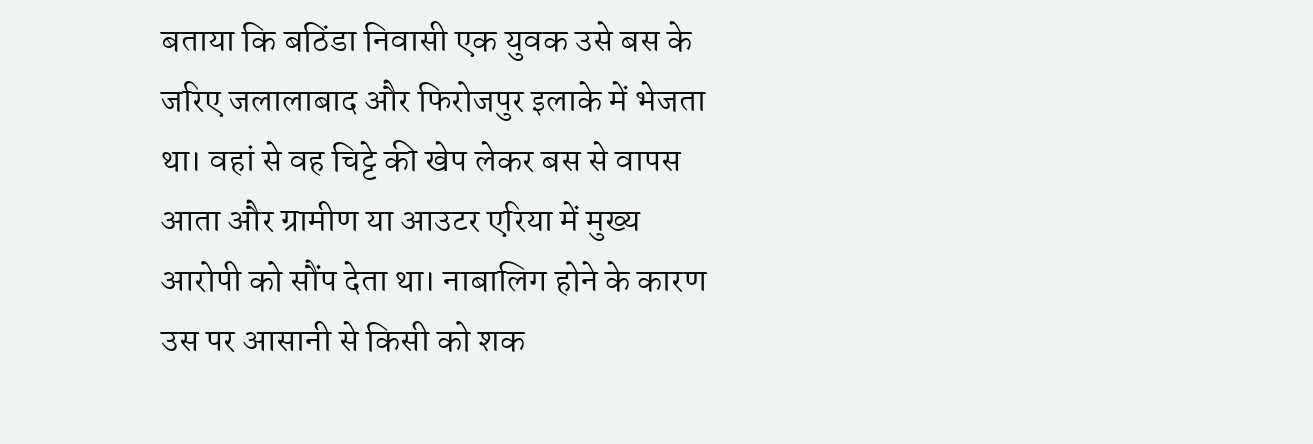बताया कि बठिंडा निवासी एक युवक उसे बस के जरिए जलालाबाद और फिरोजपुर इलाके में भेजता था। वहां से वह चिट्टे की खेप लेकर बस से वापस आता और ग्रामीण या आउटर एरिया में मुख्य आरोपी को सौंप देता था। नाबालिग होने के कारण उस पर आसानी से किसी को शक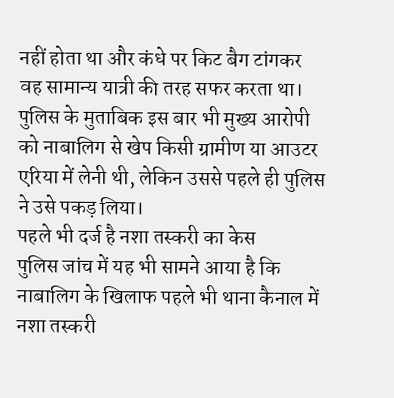नहीं होता था और कंधे पर किट बैग टांगकर वह सामान्य यात्री की तरह सफर करता था।
पुलिस के मुताबिक इस बार भी मुख्य आरोपी को नाबालिग से खेप किसी ग्रामीण या आउटर एरिया में लेनी थी, लेकिन उससे पहले ही पुलिस ने उसे पकड़ लिया।
पहले भी दर्ज है नशा तस्करी का केस
पुलिस जांच में यह भी सामने आया है कि नाबालिग के खिलाफ पहले भी थाना कैनाल में नशा तस्करी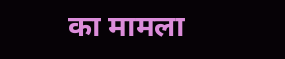का मामला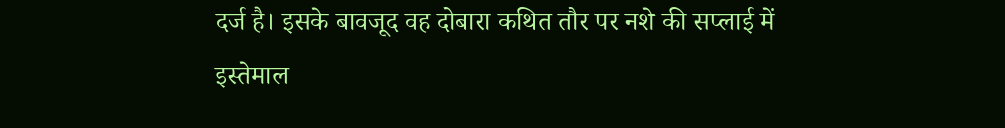दर्ज है। इसके बावजूद वह दोबारा कथित तौर पर नशे की सप्लाई में इस्तेमाल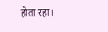होता रहा।